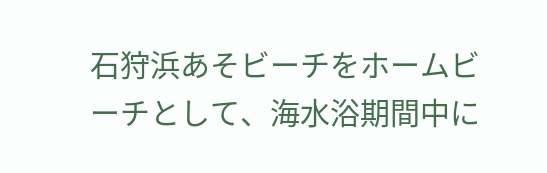石狩浜あそビーチをホームビーチとして、海水浴期間中に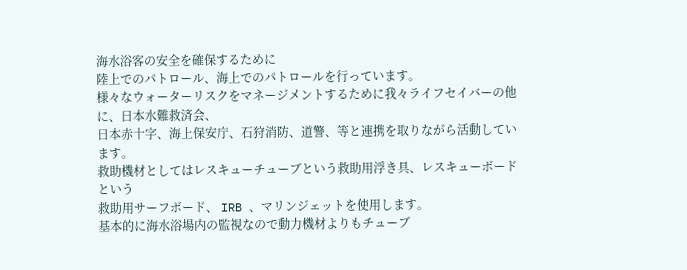海水浴客の安全を確保するために
陸上でのパトロール、海上でのパトロールを行っています。
様々なウォーターリスクをマネージメントするために我々ライフセイバーの他に、日本水難救済会、
日本赤十字、海上保安庁、石狩消防、道警、等と連携を取りながら活動しています。
救助機材としてはレスキューチューブという救助用浮き具、レスキューボードという
救助用サーフボード、 IRB 、マリンジェットを使用します。
基本的に海水浴場内の監視なので動力機材よりもチューブ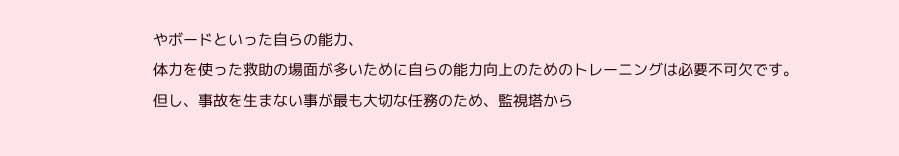やボードといった自らの能力、
体力を使った救助の場面が多いために自らの能力向上のためのトレーニングは必要不可欠です。
但し、事故を生まない事が最も大切な任務のため、監視塔から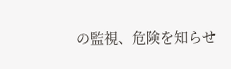の監視、危険を知らせ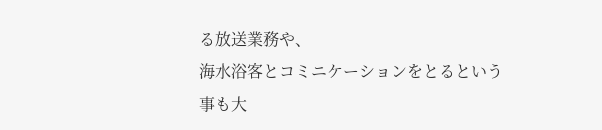る放送業務や、
海水浴客とコミニケーションをとるという事も大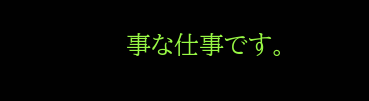事な仕事です。